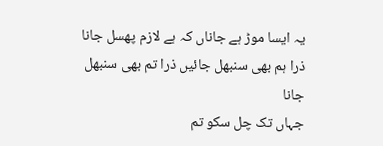یہ ایسا موڑ ہے جاناں کہ ہے لازم پھسل جانا
ذرا ہم بھی سنبھل جائیں ذرا تم بھی سنبھل جانا
جہاں تک چل سکو تم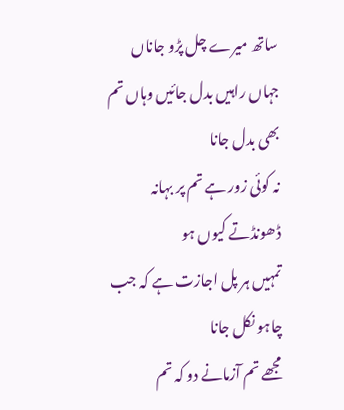ساتھ میرے چل پڑو جاناں
جہاں راہیں بدل جائیں وہاں تم بھی بدل جانا
نہ کوئی زور ہے تم پر بہانہ ڈھونڈتے کیوں ہو
تمہیں ہر پل اجازت ہے کہ جب چاہو نکل جانا
مجھے تم آزمانے دو کہ تم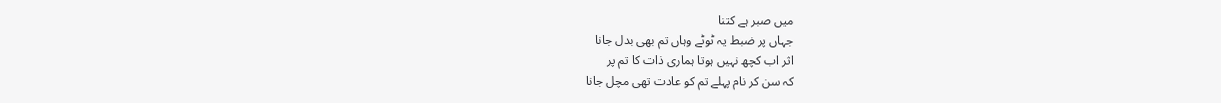میں صبر ہے کتنا
جہاں پر ضبط یہ ٹوٹے وہاں تم بھی بدل جانا
اثر اب کچھ نہیں ہوتا ہماری ذات کا تم پر
کہ سن کر نام پہلے تم کو عادت تھی مچل جانا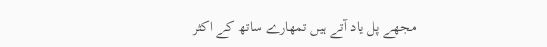مجھے پل یاد آتے ہیں تمھارے ساتھ کے اکثر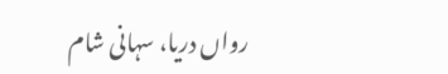رواں دریا، سہانی شام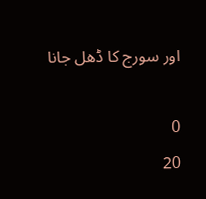اور سورج کا ڈھل جانا

0
20